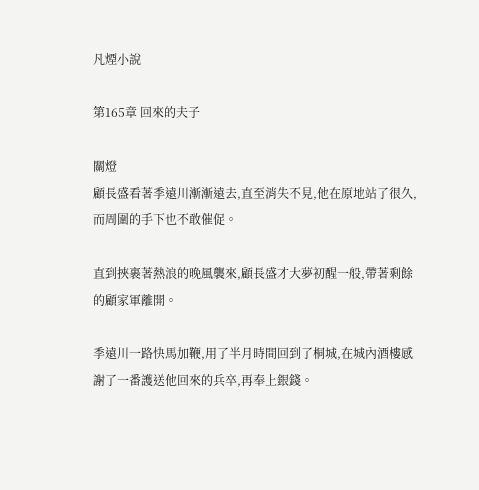凡煙小說

第165章 回來的夫子

關燈
顧長盛看著季遠川漸漸遠去,直至消失不見,他在原地站了很久,而周圍的手下也不敢催促。

直到挾裹著熱浪的晚風襲來,顧長盛才大夢初醒一般,帶著剩餘的顧家軍離開。

季遠川一路快馬加鞭,用了半月時間回到了桐城,在城內酒樓感謝了一番護送他回來的兵卒,再奉上銀錢。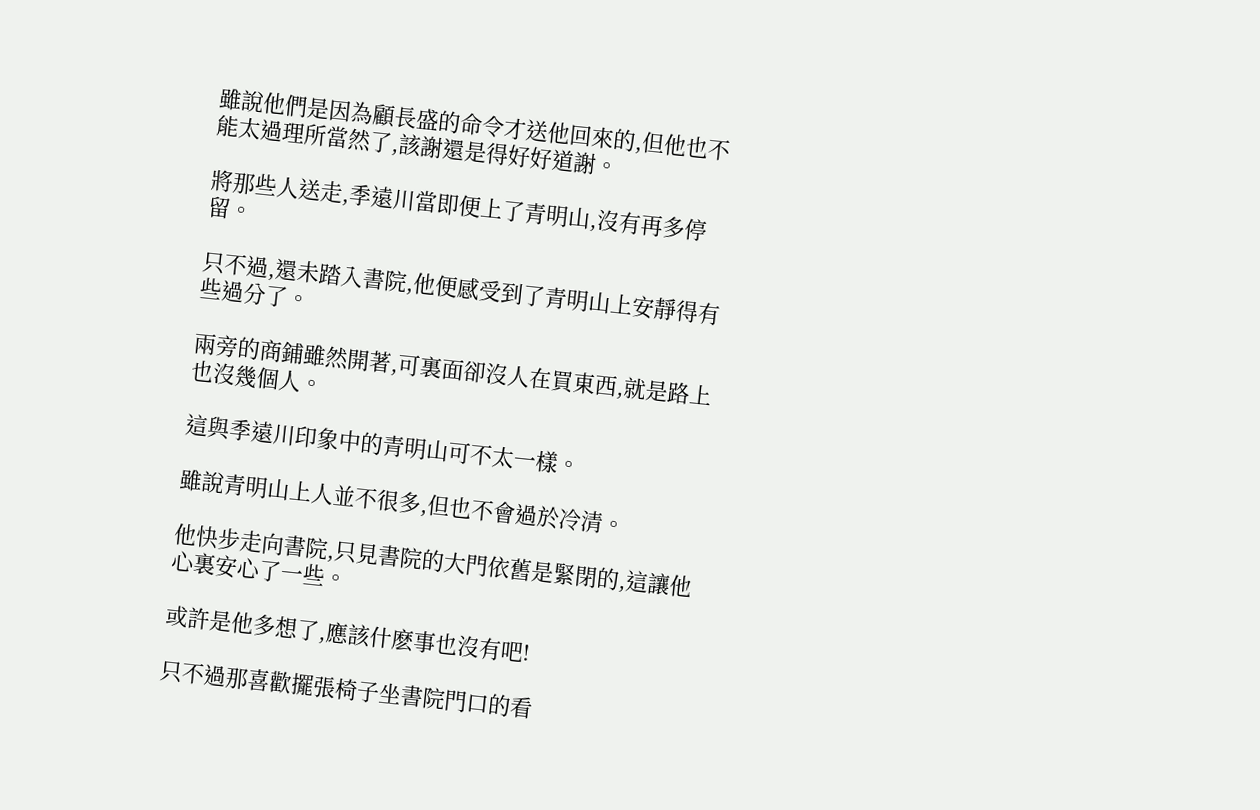雖說他們是因為顧長盛的命令才送他回來的,但他也不能太過理所當然了,該謝還是得好好道謝。

將那些人送走,季遠川當即便上了青明山,沒有再多停留。

只不過,還未踏入書院,他便感受到了青明山上安靜得有些過分了。

兩旁的商鋪雖然開著,可裏面卻沒人在買東西,就是路上也沒幾個人。

這與季遠川印象中的青明山可不太一樣。

雖說青明山上人並不很多,但也不會過於冷清。

他快步走向書院,只見書院的大門依舊是緊閉的,這讓他心裏安心了一些。

或許是他多想了,應該什麽事也沒有吧!

只不過那喜歡擺張椅子坐書院門口的看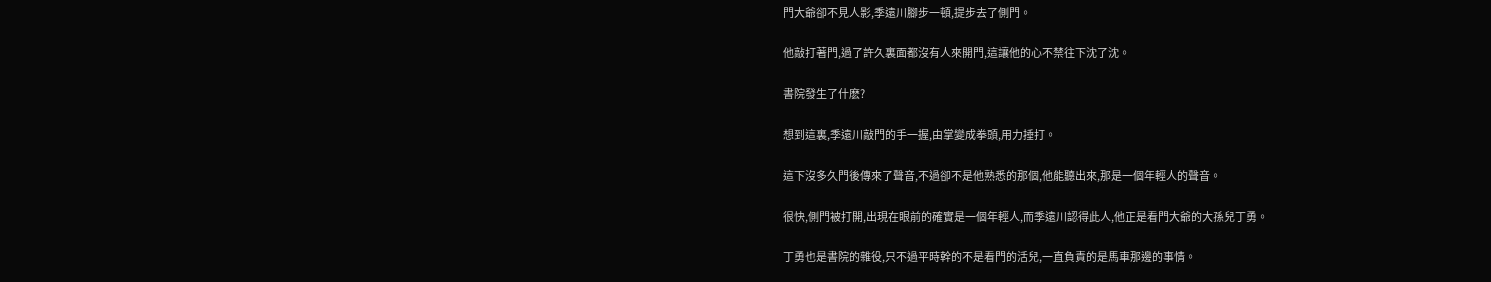門大爺卻不見人影,季遠川腳步一頓,提步去了側門。

他敲打著門,過了許久裏面都沒有人來開門,這讓他的心不禁往下沈了沈。

書院發生了什麽?

想到這裏,季遠川敲門的手一握,由掌變成拳頭,用力捶打。

這下沒多久門後傳來了聲音,不過卻不是他熟悉的那個,他能聽出來,那是一個年輕人的聲音。

很快,側門被打開,出現在眼前的確實是一個年輕人,而季遠川認得此人,他正是看門大爺的大孫兒丁勇。

丁勇也是書院的雜役,只不過平時幹的不是看門的活兒,一直負責的是馬車那邊的事情。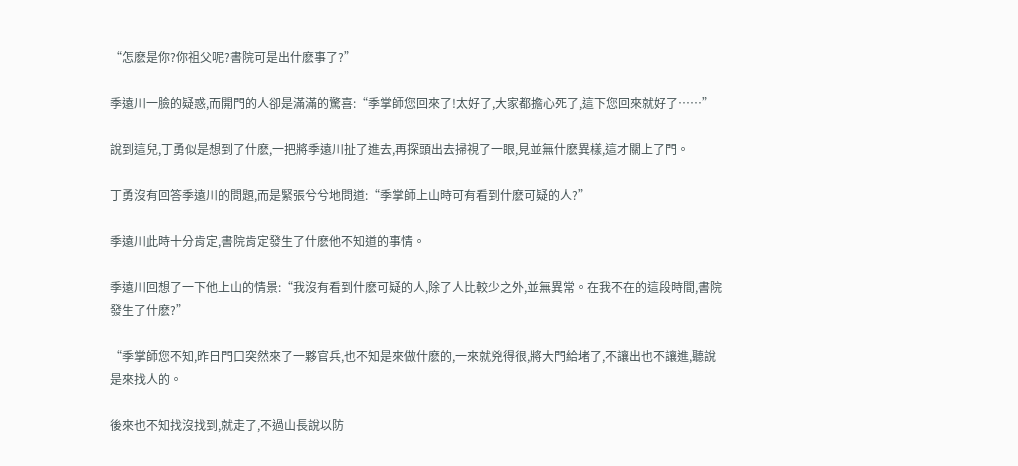“怎麽是你?你祖父呢?書院可是出什麽事了?”

季遠川一臉的疑惑,而開門的人卻是滿滿的驚喜:“季掌師您回來了!太好了,大家都擔心死了,這下您回來就好了……”

說到這兒,丁勇似是想到了什麽,一把將季遠川扯了進去,再探頭出去掃視了一眼,見並無什麽異樣,這才關上了門。

丁勇沒有回答季遠川的問題,而是緊張兮兮地問道:“季掌師上山時可有看到什麽可疑的人?”

季遠川此時十分肯定,書院肯定發生了什麽他不知道的事情。

季遠川回想了一下他上山的情景:“我沒有看到什麽可疑的人,除了人比較少之外,並無異常。在我不在的這段時間,書院發生了什麽?”

“季掌師您不知,昨日門口突然來了一夥官兵,也不知是來做什麽的,一來就兇得很,將大門給堵了,不讓出也不讓進,聽說是來找人的。

後來也不知找沒找到,就走了,不過山長說以防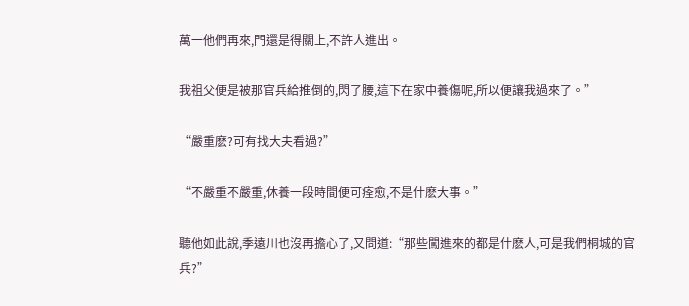萬一他們再來,門還是得關上,不許人進出。

我祖父便是被那官兵給推倒的,閃了腰,這下在家中養傷呢,所以便讓我過來了。”

“嚴重麽?可有找大夫看過?”

“不嚴重不嚴重,休養一段時間便可痊愈,不是什麽大事。”

聽他如此說,季遠川也沒再擔心了,又問道:“那些闖進來的都是什麽人,可是我們桐城的官兵?”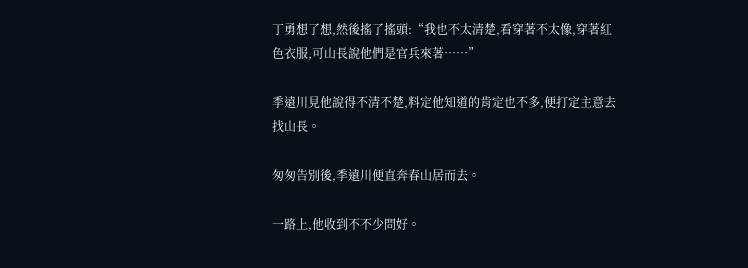丁勇想了想,然後搖了搖頭:“我也不太清楚,看穿著不太像,穿著紅色衣服,可山長說他們是官兵來著……”

季遠川見他說得不清不楚,料定他知道的肯定也不多,便打定主意去找山長。

匆匆告別後,季遠川便直奔春山居而去。

一路上,他收到不不少問好。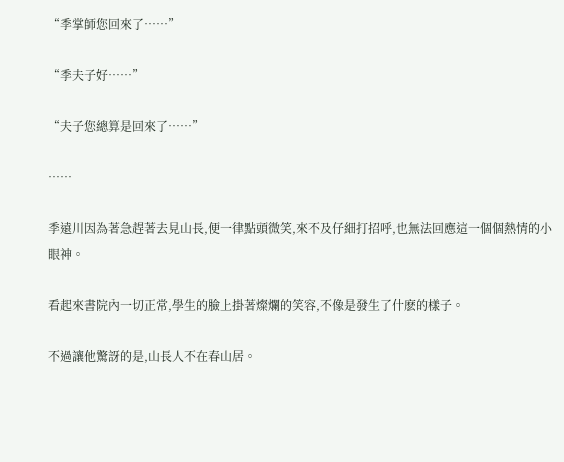“季掌師您回來了……”

“季夫子好……”

“夫子您總算是回來了……”

……

季遠川因為著急趕著去見山長,便一律點頭微笑,來不及仔細打招呼,也無法回應這一個個熱情的小眼神。

看起來書院內一切正常,學生的臉上掛著燦爛的笑容,不像是發生了什麽的樣子。

不過讓他驚訝的是,山長人不在春山居。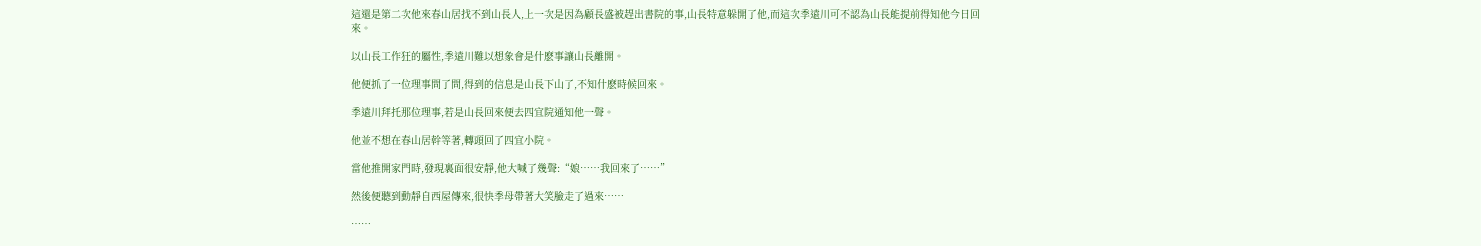這還是第二次他來春山居找不到山長人,上一次是因為顧長盛被趕出書院的事,山長特意躲開了他,而這次季遠川可不認為山長能提前得知他今日回來。

以山長工作狂的屬性,季遠川難以想象會是什麽事讓山長離開。

他便抓了一位理事問了問,得到的信息是山長下山了,不知什麽時候回來。

季遠川拜托那位理事,若是山長回來便去四宜院通知他一聲。

他並不想在春山居幹等著,轉頭回了四宜小院。

當他推開家門時,發現裏面很安靜,他大喊了幾聲:“娘……我回來了……”

然後便聽到動靜自西屋傳來,很快季母帶著大笑臉走了過來……

……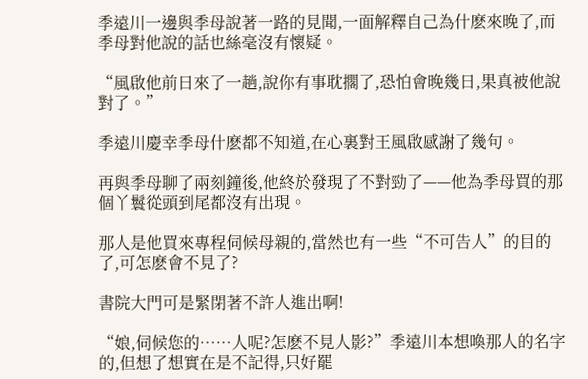季遠川一邊與季母說著一路的見聞,一面解釋自己為什麽來晚了,而季母對他說的話也絲毫沒有懷疑。

“風啟他前日來了一趟,說你有事耽擱了,恐怕會晚幾日,果真被他說對了。”

季遠川慶幸季母什麽都不知道,在心裏對王風啟感謝了幾句。

再與季母聊了兩刻鐘後,他終於發現了不對勁了——他為季母買的那個丫鬟從頭到尾都沒有出現。

那人是他買來專程伺候母親的,當然也有一些“不可告人”的目的了,可怎麽會不見了?

書院大門可是緊閉著不許人進出啊!

“娘,伺候您的……人呢?怎麽不見人影?”季遠川本想喚那人的名字的,但想了想實在是不記得,只好罷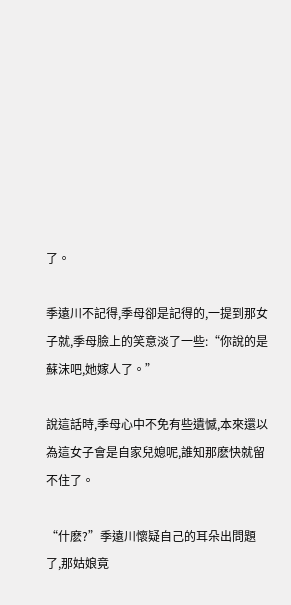了。

季遠川不記得,季母卻是記得的,一提到那女子就,季母臉上的笑意淡了一些:“你說的是蘇沫吧,她嫁人了。”

說這話時,季母心中不免有些遺憾,本來還以為這女子會是自家兒媳呢,誰知那麽快就留不住了。

“什麽?”季遠川懷疑自己的耳朵出問題了,那姑娘竟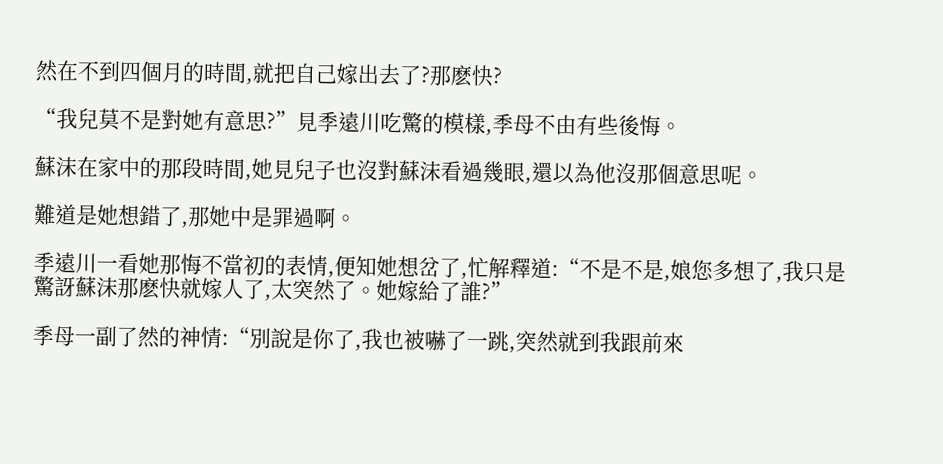然在不到四個月的時間,就把自己嫁出去了?那麽快?

“我兒莫不是對她有意思?”見季遠川吃驚的模樣,季母不由有些後悔。

蘇沫在家中的那段時間,她見兒子也沒對蘇沫看過幾眼,還以為他沒那個意思呢。

難道是她想錯了,那她中是罪過啊。

季遠川一看她那悔不當初的表情,便知她想岔了,忙解釋道:“不是不是,娘您多想了,我只是驚訝蘇沫那麽快就嫁人了,太突然了。她嫁給了誰?”

季母一副了然的神情:“別說是你了,我也被嚇了一跳,突然就到我跟前來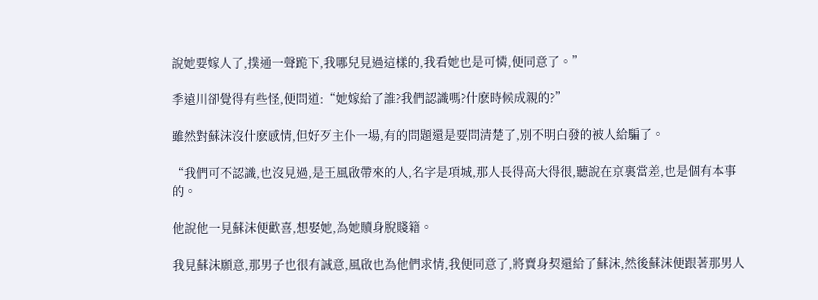說她要嫁人了,撲通一聲跪下,我哪兒見過這樣的,我看她也是可憐,便同意了。”

季遠川卻覺得有些怪,便問道:“她嫁給了誰?我們認識嗎?什麽時候成親的?”

雖然對蘇沫沒什麽感情,但好歹主仆一場,有的問題還是要問清楚了,別不明白發的被人給騙了。

“我們可不認識,也沒見過,是王風啟帶來的人,名字是項城,那人長得高大得很,聽說在京裏當差,也是個有本事的。

他說他一見蘇沫便歡喜,想娶她,為她贖身脫賤籍。

我見蘇沫願意,那男子也很有誠意,風啟也為他們求情,我便同意了,將賣身契還給了蘇沫,然後蘇沫便跟著那男人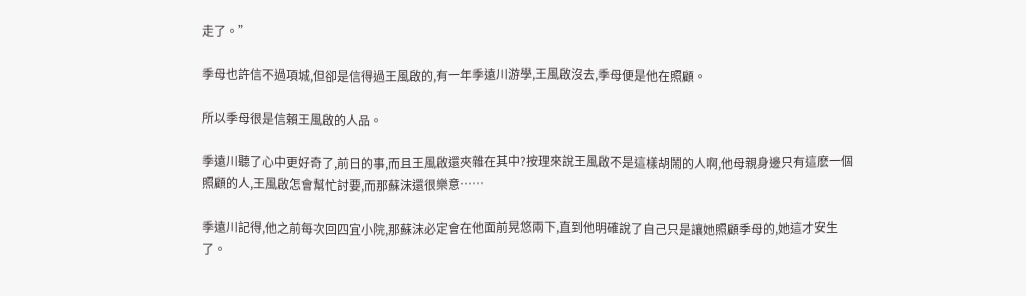走了。”

季母也許信不過項城,但卻是信得過王風啟的,有一年季遠川游學,王風啟沒去,季母便是他在照顧。

所以季母很是信賴王風啟的人品。

季遠川聽了心中更好奇了,前日的事,而且王風啟還夾雜在其中?按理來說王風啟不是這樣胡鬧的人啊,他母親身邊只有這麽一個照顧的人,王風啟怎會幫忙討要,而那蘇沫還很樂意……

季遠川記得,他之前每次回四宜小院,那蘇沫必定會在他面前晃悠兩下,直到他明確說了自己只是讓她照顧季母的,她這才安生了。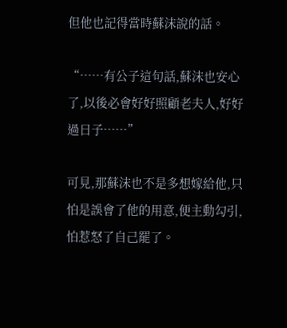但他也記得當時蘇沫說的話。

“……有公子這句話,蘇沫也安心了,以後必會好好照顧老夫人,好好過日子……”

可見,那蘇沫也不是多想嫁給他,只怕是誤會了他的用意,便主動勾引,怕惹怒了自己罷了。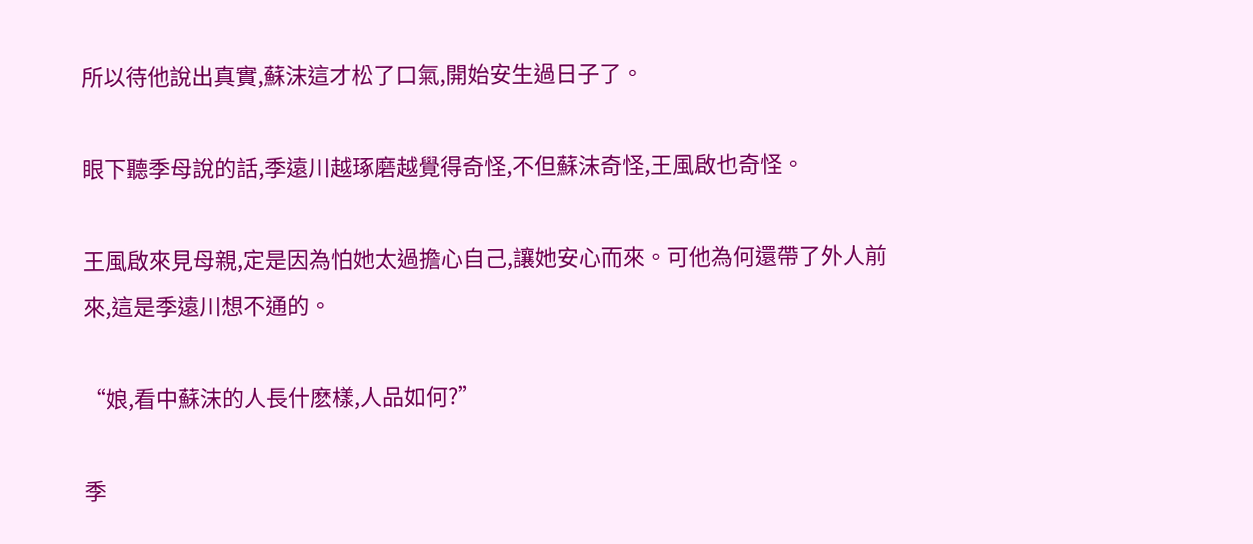所以待他說出真實,蘇沫這才松了口氣,開始安生過日子了。

眼下聽季母說的話,季遠川越琢磨越覺得奇怪,不但蘇沫奇怪,王風啟也奇怪。

王風啟來見母親,定是因為怕她太過擔心自己,讓她安心而來。可他為何還帶了外人前來,這是季遠川想不通的。

“娘,看中蘇沫的人長什麽樣,人品如何?”

季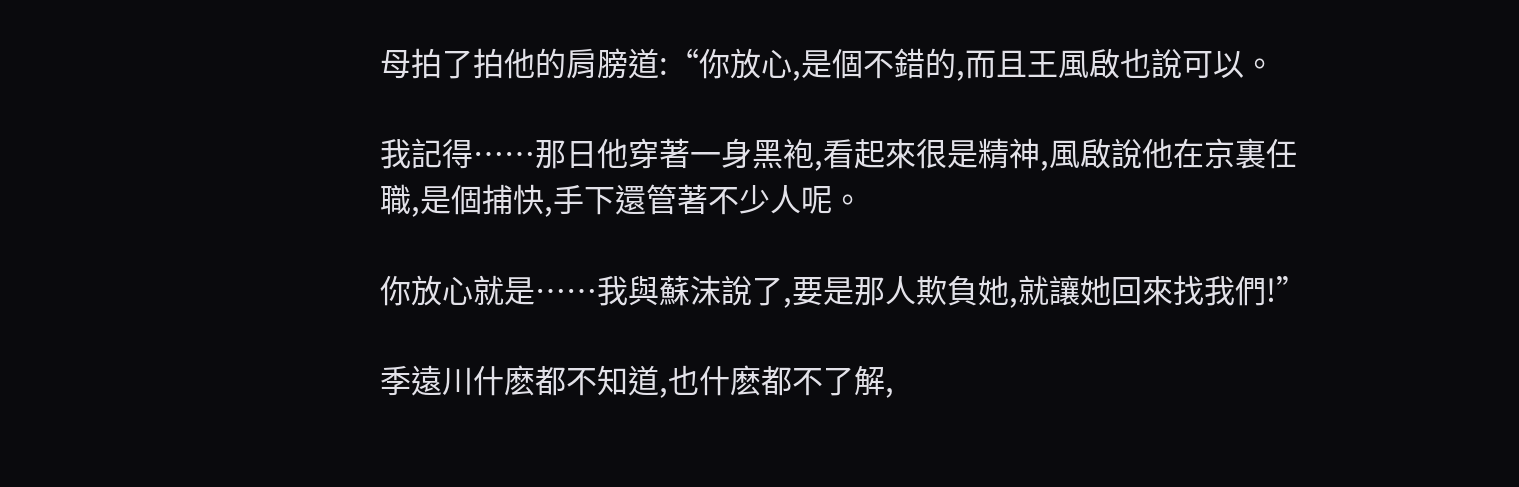母拍了拍他的肩膀道:“你放心,是個不錯的,而且王風啟也說可以。

我記得……那日他穿著一身黑袍,看起來很是精神,風啟說他在京裏任職,是個捕快,手下還管著不少人呢。

你放心就是……我與蘇沫說了,要是那人欺負她,就讓她回來找我們!”

季遠川什麽都不知道,也什麽都不了解,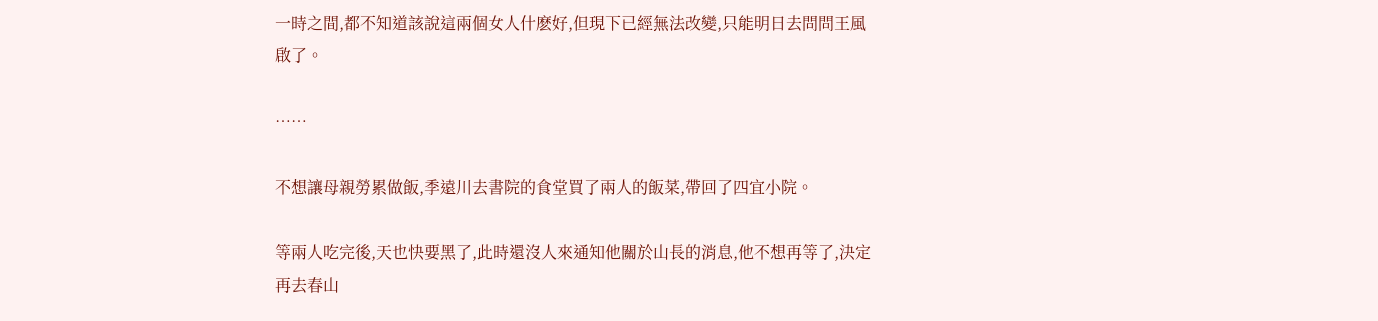一時之間,都不知道該說這兩個女人什麽好,但現下已經無法改變,只能明日去問問王風啟了。

……

不想讓母親勞累做飯,季遠川去書院的食堂買了兩人的飯菜,帶回了四宜小院。

等兩人吃完後,天也快要黑了,此時還沒人來通知他關於山長的消息,他不想再等了,決定再去春山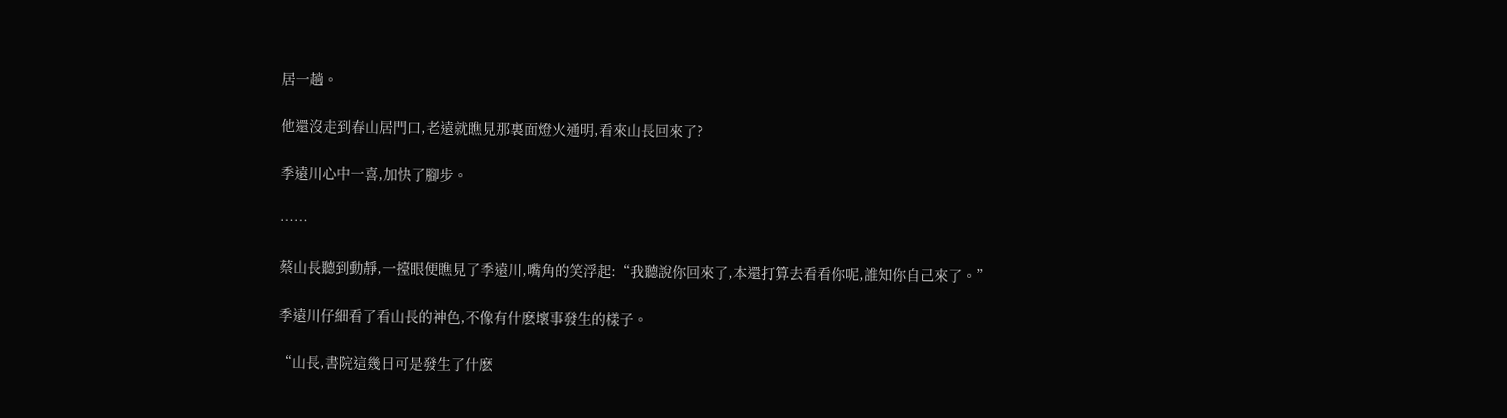居一趟。

他還沒走到春山居門口,老遠就瞧見那裏面燈火通明,看來山長回來了?

季遠川心中一喜,加快了腳步。

……

蔡山長聽到動靜,一擡眼便瞧見了季遠川,嘴角的笑浮起:“我聽說你回來了,本還打算去看看你呢,誰知你自己來了。”

季遠川仔細看了看山長的神色,不像有什麽壞事發生的樣子。

“山長,書院這幾日可是發生了什麽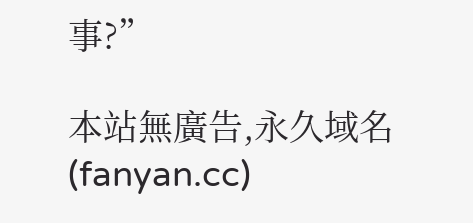事?”

本站無廣告,永久域名(fanyan.cc)